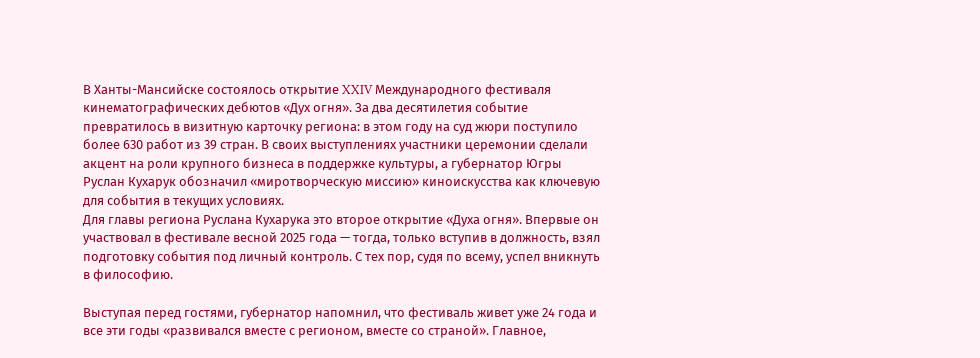В Ханты-Мансийске состоялось открытие XXIV Международного фестиваля кинематографических дебютов «Дух огня». За два десятилетия событие превратилось в визитную карточку региона: в этом году на суд жюри поступило более 630 работ из 39 стран. В своих выступлениях участники церемонии сделали акцент на роли крупного бизнеса в поддержке культуры, а губернатор Югры Руслан Кухарук обозначил «миротворческую миссию» киноискусства как ключевую для события в текущих условиях.
Для главы региона Руслана Кухарука это второе открытие «Духа огня». Впервые он участвовал в фестивале весной 2025 года — тогда, только вступив в должность, взял подготовку события под личный контроль. С тех пор, судя по всему, успел вникнуть в философию.

Выступая перед гостями, губернатор напомнил, что фестиваль живет уже 24 года и все эти годы «развивался вместе с регионом, вместе со страной». Главное,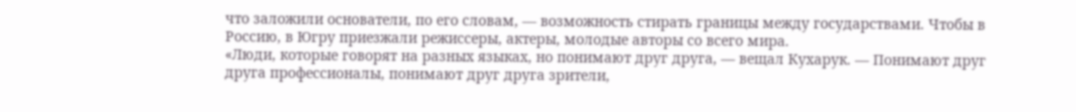что заложили основатели, по его словам, — возможность стирать границы между государствами. Чтобы в Россию, в Югру приезжали режиссеры, актеры, молодые авторы со всего мира.
«Люди, которые говорят на разных языках, но понимают друг друга, — вещал Кухарук. — Понимают друг друга профессионалы, понимают друг друга зрители,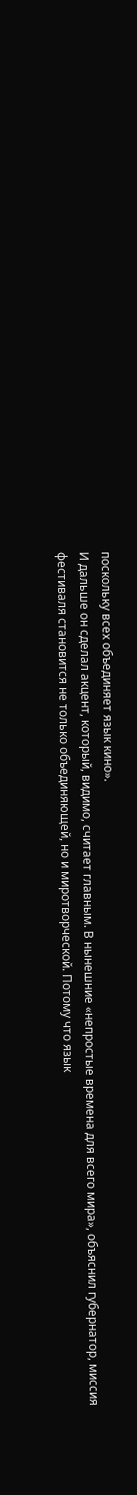поскольку всех объединяет язык кино».
И дальше он сделал акцент, который, видимо, считает главным. В нынешние «непростые времена для всего мира», объяснил губернатор, миссия фестиваля становится не только объединяющей, но и миротворческой. Потому что язык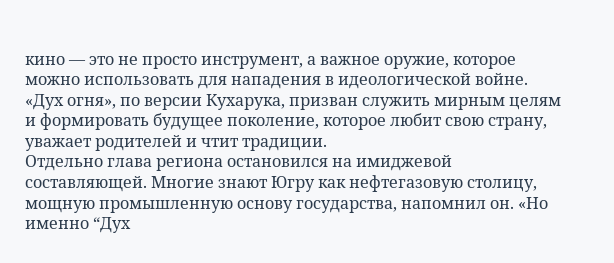кино — это не просто инструмент, а важное оружие, которое можно использовать для нападения в идеологической войне. «Дух огня», по версии Кухарука, призван служить мирным целям и формировать будущее поколение, которое любит свою страну, уважает родителей и чтит традиции.
Отдельно глава региона остановился на имиджевой составляющей. Многие знают Югру как нефтегазовую столицу, мощную промышленную основу государства, напомнил он. «Но именно “Дух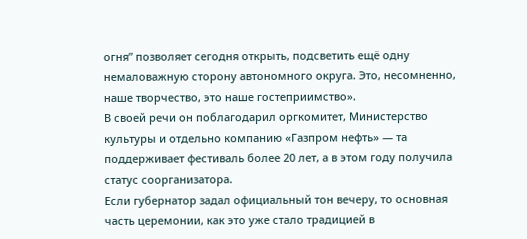огня” позволяет сегодня открыть, подсветить ещё одну немаловажную сторону автономного округа. Это, несомненно, наше творчество, это наше гостеприимство».
В своей речи он поблагодарил оргкомитет, Министерство культуры и отдельно компанию «Газпром нефть» — та поддерживает фестиваль более 20 лет, а в этом году получила статус соорганизатора.
Если губернатор задал официальный тон вечеру, то основная часть церемонии, как это уже стало традицией в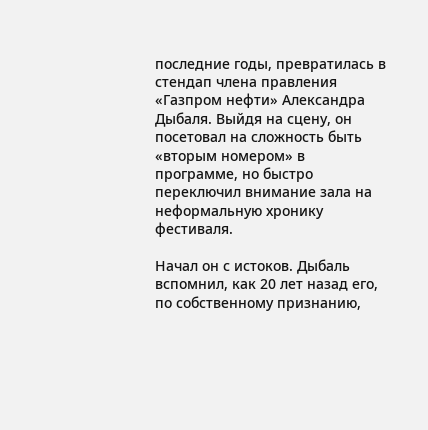последние годы, превратилась в стендап члена правления «Газпром нефти» Александра Дыбаля. Выйдя на сцену, он посетовал на сложность быть «вторым номером» в программе, но быстро переключил внимание зала на неформальную хронику фестиваля.

Начал он с истоков. Дыбаль вспомнил, как 20 лет назад его, по собственному признанию,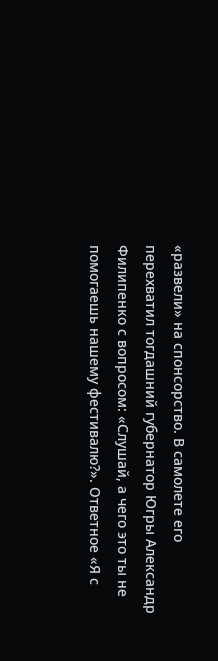«развели» на спонсорство. В самолете его перехватил тогдашний губернатор Югры Александр Филипенко с вопросом: «Слушай, а чего это ты не помогаешь нашему фестивалю?». Ответное «Я с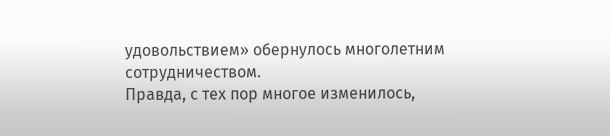удовольствием» обернулось многолетним сотрудничеством.
Правда, с тех пор многое изменилось,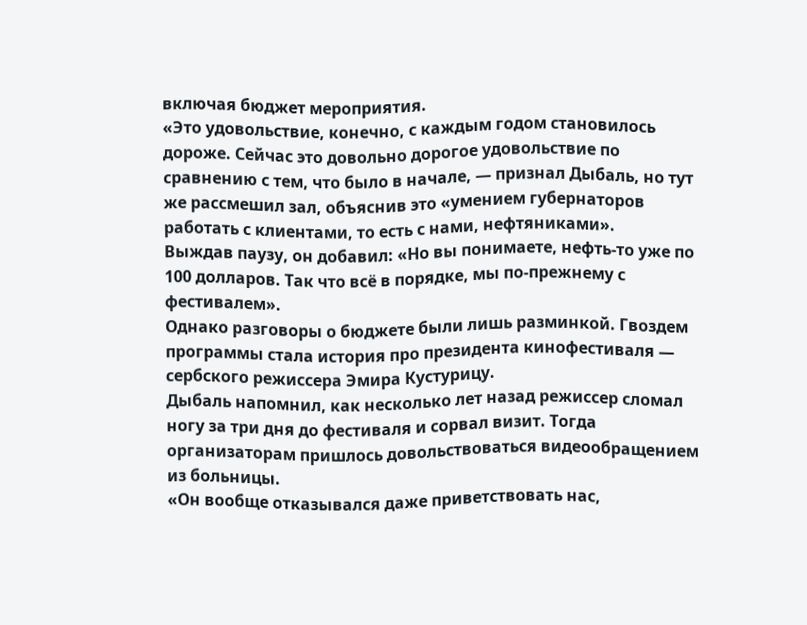включая бюджет мероприятия.
«Это удовольствие, конечно, с каждым годом становилось дороже. Сейчас это довольно дорогое удовольствие по сравнению с тем, что было в начале, — признал Дыбаль, но тут же рассмешил зал, объяснив это «умением губернаторов работать с клиентами, то есть с нами, нефтяниками».
Выждав паузу, он добавил: «Но вы понимаете, нефть-то уже по 100 долларов. Так что всё в порядке, мы по-прежнему с фестивалем».
Однако разговоры о бюджете были лишь разминкой. Гвоздем программы стала история про президента кинофестиваля — сербского режиссера Эмира Кустурицу.
Дыбаль напомнил, как несколько лет назад режиссер сломал ногу за три дня до фестиваля и сорвал визит. Тогда организаторам пришлось довольствоваться видеообращением из больницы.
«Он вообще отказывался даже приветствовать нас,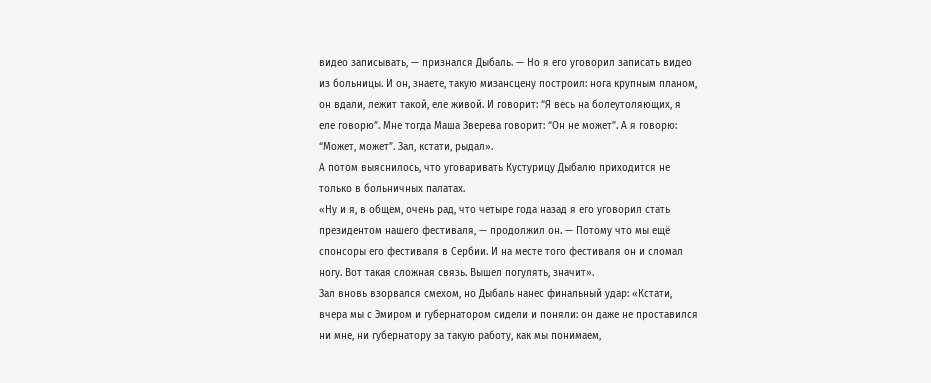видео записывать, — признался Дыбаль. — Но я его уговорил записать видео из больницы. И он, знаете, такую мизансцену построил: нога крупным планом, он вдали, лежит такой, еле живой. И говорит: “Я весь на болеутоляющих, я еле говорю”. Мне тогда Маша Зверева говорит: “Он не может”. А я говорю: “Может, может”. Зал, кстати, рыдал».
А потом выяснилось, что уговаривать Кустурицу Дыбалю приходится не только в больничных палатах.
«Ну и я, в общем, очень рад, что четыре года назад я его уговорил стать президентом нашего фестиваля, — продолжил он. — Потому что мы ещё спонсоры его фестиваля в Сербии. И на месте того фестиваля он и сломал ногу. Вот такая сложная связь. Вышел погулять, значит».
Зал вновь взорвался смехом, но Дыбаль нанес финальный удар: «Кстати, вчера мы с Эмиром и губернатором сидели и поняли: он даже не проставился ни мне, ни губернатору за такую работу, как мы понимаем,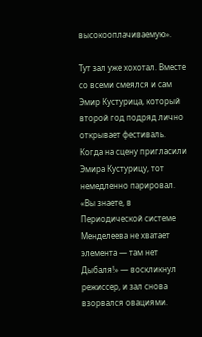высокооплачиваемую».

Тут зал уже хохотал. Вместе со всеми смеялся и сам Эмир Кустурица, который второй год подряд лично открывает фестиваль.
Когда на сцену пригласили Эмира Кустурицу, тот немедленно парировал.
«Вы знаете, в Периодической системе Менделеева не хватает элемента — там нет Дыбаля!» — воскликнул режиссер, и зал снова взорвался овациями.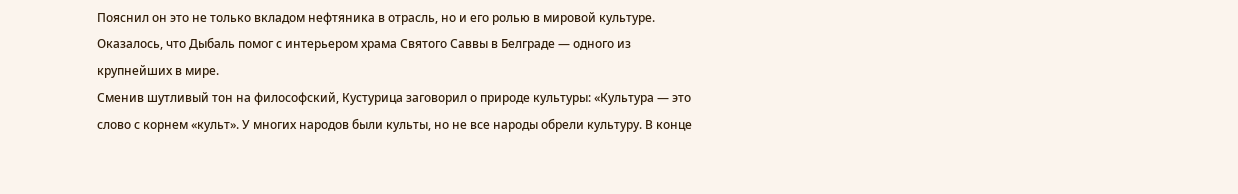Пояснил он это не только вкладом нефтяника в отрасль, но и его ролью в мировой культуре. Оказалось, что Дыбаль помог с интерьером храма Святого Саввы в Белграде — одного из крупнейших в мире.
Сменив шутливый тон на философский, Кустурица заговорил о природе культуры: «Культура — это слово с корнем «культ». У многих народов были культы, но не все народы обрели культуру. В конце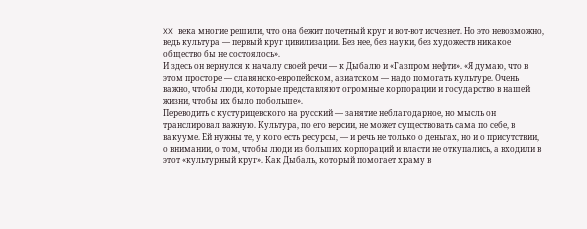XX века многие решили, что она бежит почетный круг и вот-вот исчезнет. Но это невозможно, ведь культура — первый круг цивилизации. Без нее, без науки, без художеств никакое общество бы не состоялось».
И здесь он вернулся к началу своей речи — к Дыбалю и «Газпром нефти». «Я думаю, что в этом просторе — славянско-европейском, азиатском — надо помогать культуре. Очень важно, чтобы люди, которые представляют огромные корпорации и государство в нашей жизни, чтобы их было побольше».
Переводить с кустурицевского на русский — занятие неблагодарное, но мысль он транслировал важную. Культура, по его версии, не может существовать сама по себе, в вакууме. Ей нужны те, у кого есть ресурсы, — и речь не только о деньгах, но и о присутствии, о внимании, о том, чтобы люди из больших корпораций и власти не откупались, а входили в этот «культурный круг». Как Дыбаль, который помогает храму в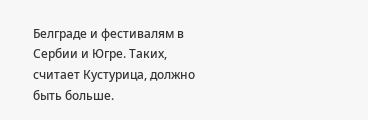Белграде и фестивалям в Сербии и Югре. Таких, считает Кустурица, должно быть больше.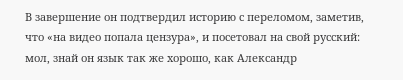В завершение он подтвердил историю с переломом, заметив, что «на видео попала цензура», и посетовал на свой русский: мол, знай он язык так же хорошо, как Александр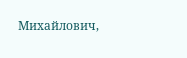Михайлович,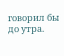говорил бы до утра.